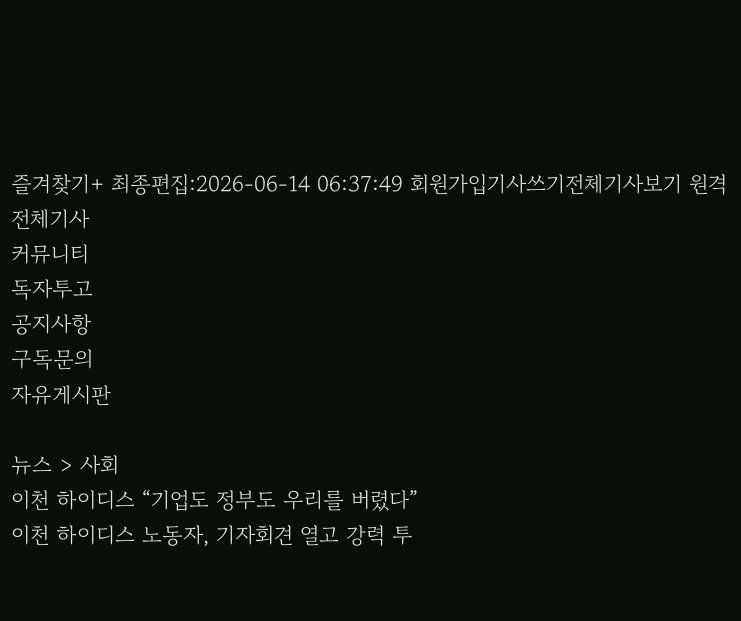즐겨찾기+ 최종편집:2026-06-14 06:37:49 회원가입기사쓰기전체기사보기 원격
전체기사
커뮤니티
독자투고
공지사항
구독문의
자유게시판

뉴스 > 사회
이천 하이디스 “기업도 정부도 우리를 버렸다”
이천 하이디스 노동자, 기자회견 열고 강력 투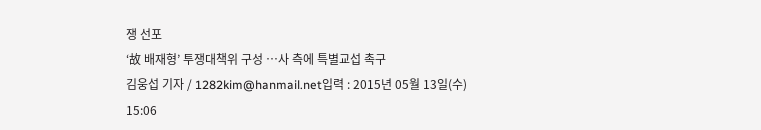쟁 선포
‘故 배재형’ 투쟁대책위 구성 …사 측에 특별교섭 촉구
김웅섭 기자 / 1282kim@hanmail.net입력 : 2015년 05월 13일(수) 15:06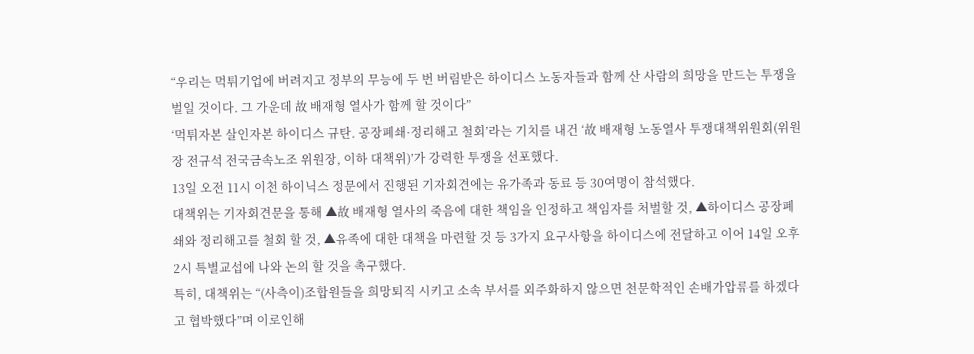“우리는 먹튀기업에 버려지고 정부의 무능에 두 번 버림받은 하이디스 노동자들과 함께 산 사람의 희망을 만드는 투쟁을 벌일 것이다. 그 가운데 故 배재형 열사가 함께 할 것이다”
‘먹튀자본 살인자본 하이디스 규탄. 공장폐쇄·정리해고 철회’라는 기치를 내건 ‘故 배재형 노동열사 투쟁대책위원회(위원장 전규석 전국금속노조 위원장, 이하 대책위)’가 강력한 투쟁을 선포했다.
13일 오전 11시 이천 하이닉스 정문에서 진행된 기자회견에는 유가족과 동료 등 30여명이 참석했다.
대책위는 기자회견문을 통해 ▲故 배재형 열사의 죽음에 대한 책임을 인정하고 책임자를 처벌할 것, ▲하이디스 공장폐쇄와 정리해고를 철회 할 것, ▲유족에 대한 대책을 마련할 것 등 3가지 요구사항을 하이디스에 전달하고 이어 14일 오후 2시 특별교섭에 나와 논의 할 것을 촉구했다.
특히, 대책위는 “(사측이)조합원들을 희망퇴직 시키고 소속 부서를 외주화하지 않으면 천문학적인 손배가압류를 하겠다고 협박했다”며 이로인해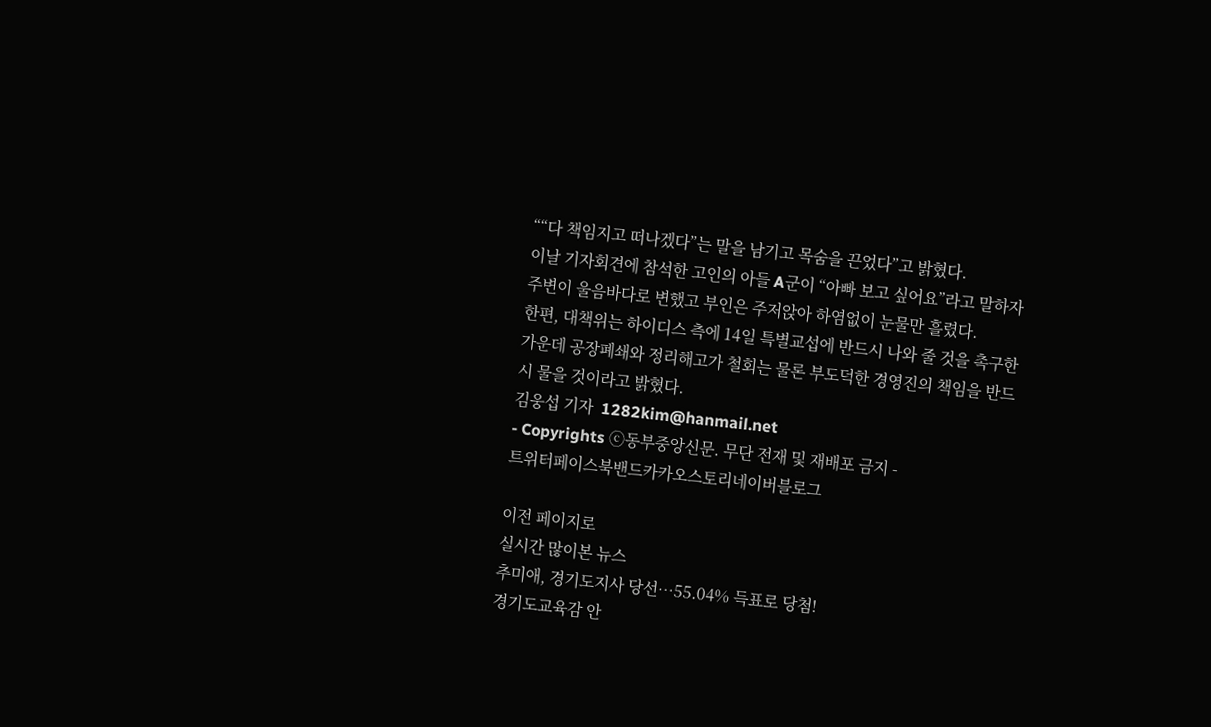““다 책임지고 떠나겠다”는 말을 남기고 목숨을 끈었다”고 밝혔다.
이날 기자회견에 참석한 고인의 아들 A군이 “아빠 보고 싶어요”라고 말하자 주변이 울음바다로 변했고 부인은 주저앉아 하염없이 눈물만 흘렸다.
한편, 대책위는 하이디스 측에 14일 특별교섭에 반드시 나와 줄 것을 촉구한 가운데 공장폐쇄와 정리해고가 철회는 물론 부도덕한 경영진의 책임을 반드시 물을 것이라고 밝혔다.
김웅섭 기자  1282kim@hanmail.net
- Copyrights ⓒ동부중앙신문. 무단 전재 및 재배포 금지 -
트위터페이스북밴드카카오스토리네이버블로그

이전 페이지로
실시간 많이본 뉴스
추미애, 경기도지사 당선…55.04% 득표로 당첨!
경기도교육감 안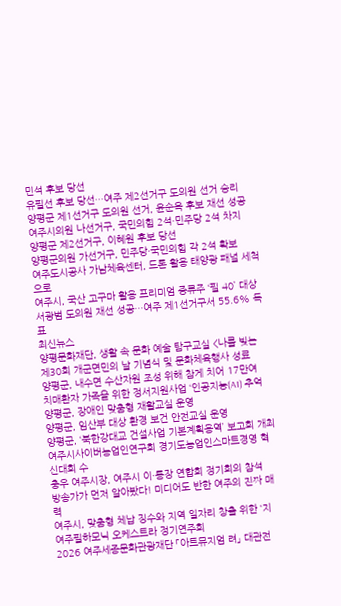민석 후보 당선
유필선 후보 당선…여주 제2선거구 도의원 선거 승리
양평군 제1선거구 도의원 선거, 윤순옥 후보 재선 성공
여주시의원 나선거구, 국민의힘 2석·민주당 2석 차지
양평군 제2선거구, 이혜원 후보 당선
양평군의원 가선거구, 민주당·국민의힘 각 2석 확보
여주도시공사 가남체육센터, 드론 활용 태양광 패널 세척으로
여주시, 국산 고구마 활용 프리미엄 증류주 ‘필 40’ 대상
서광범 도의원 재선 성공…여주 제1선거구서 55.6% 득표
최신뉴스
양평문화재단, 생활 속 문화 예술 탐구교실 <나를 빚는
제30회 개군면민의 날 기념식 및 문화체육행사 성료
양평군, 내수면 수산자원 조성 위해 참게 치어 17만여
치매환자 가족을 위한 정서지원사업 ‘인공지능(AI) 추억
양평군, 장애인 맞춤형 재활교실 운영
양평군, 임산부 대상 환경 보건 안전교실 운영
양평군, ‘북한강대교 건설사업 기본계획용역’ 보고회 개최
여주시사이버농업인연구회 경기도농업인스마트경영 혁신대회 수
충우 여주시장, 여주시 이·통장 연합회 정기회의 참석
방송가가 먼저 알아봤다! 미디어도 반한 여주의 진짜 매력
여주시, 맞춤형 체납 징수와 지역 일자리 창출 위한 ‘지
여주필하모닉 오케스트라 정기연주회
2026 여주세종문화관광재단 「아트뮤지엄 려」 대관전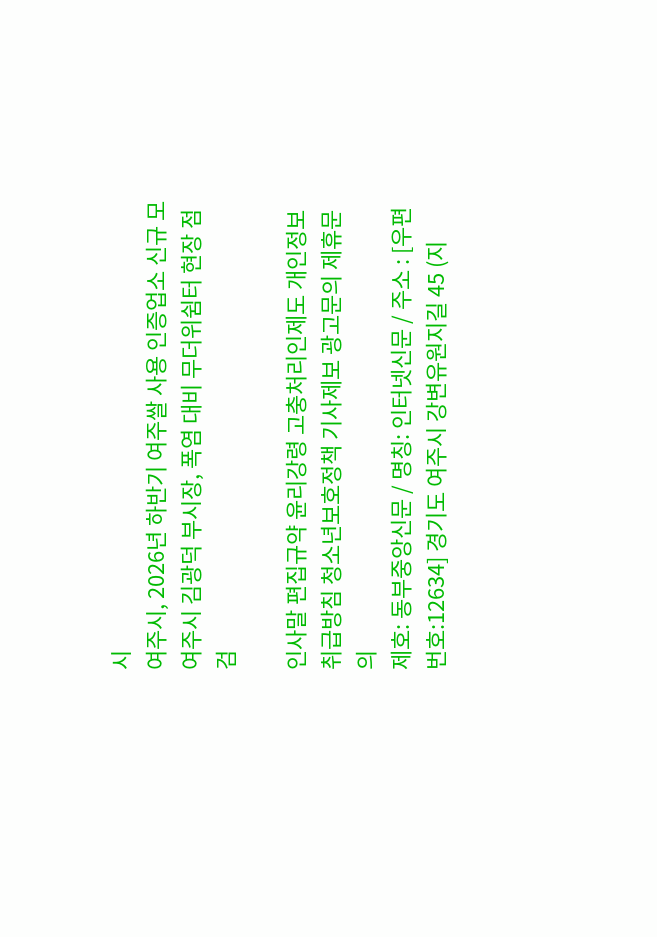시
여주시, 2026년 하반기 여주쌀 사용 인증업소 신규 모
여주시 김광덕 부시장, 폭염 대비 무더위쉼터 현장 점검

인사말 편집규약 윤리강령 고충처리인제도 개인정보취급방침 청소년보호정책 기사제보 광고문의 제휴문의
제호: 동부중앙신문 / 명칭: 인터넷신문 / 주소 : [우편번호:12634] 경기도 여주시 강변유원지길 45 (지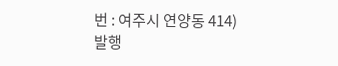번 : 여주시 연양동 414)
발행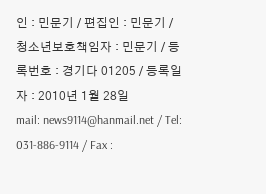인 : 민문기 / 편집인 : 민문기 / 청소년보호책임자 : 민문기 / 등록번호 : 경기다 01205 / 등록일자 : 2010년 1월 28일
mail: news9114@hanmail.net / Tel: 031-886-9114 / Fax :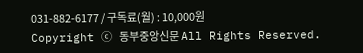031-882-6177 / 구독료(월) : 10,000원
Copyright ⓒ 동부중앙신문 All Rights Reserved.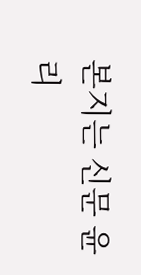본지는 신문 윤리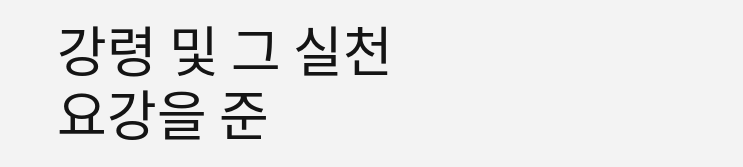강령 및 그 실천요강을 준